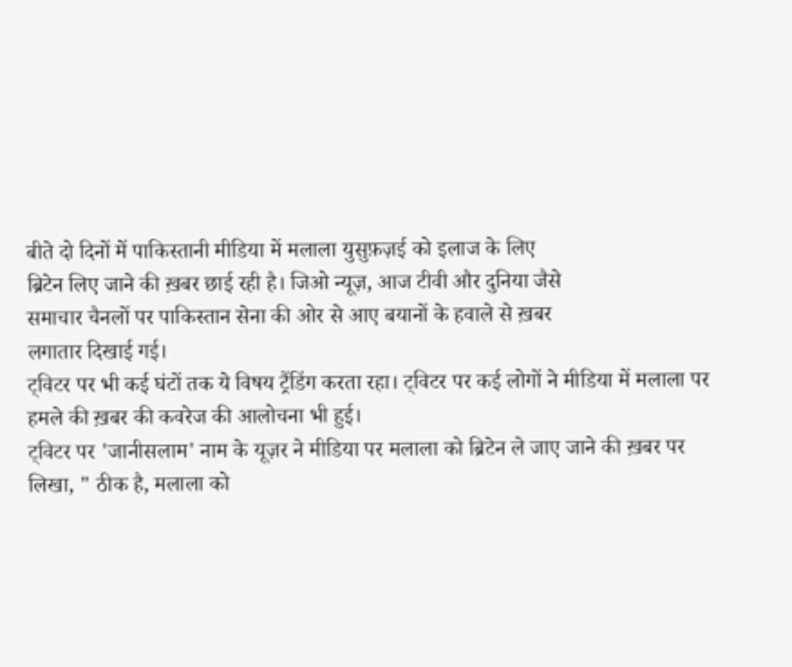बीते दो दिनों में पाकिस्तानी मीडिया में मलाला युसुफ़ज़ई को इलाज के लिए
ब्रिटेन लिए जाने की ख़बर छाई रही है। जिओ न्यूज़, आज टीवी और दुनिया जैसे
समाचार चैनलों पर पाकिस्तान सेना की ओर से आए बयानों के हवाले से ख़बर
लगातार दिखाई गई।
ट्विटर पर भी कई घंटों तक ये विषय ट्रैंडिंग करता रहा। ट्विटर पर कई लोगों ने मीडिया में मलाला पर हमले की ख़बर की कवरेज की आलोचना भी हुई।
ट्विटर पर 'जानीसलाम' नाम के यूज़र ने मीडिया पर मलाला को ब्रिटेन ले जाए जाने की ख़बर पर लिखा, " ठीक है, मलाला को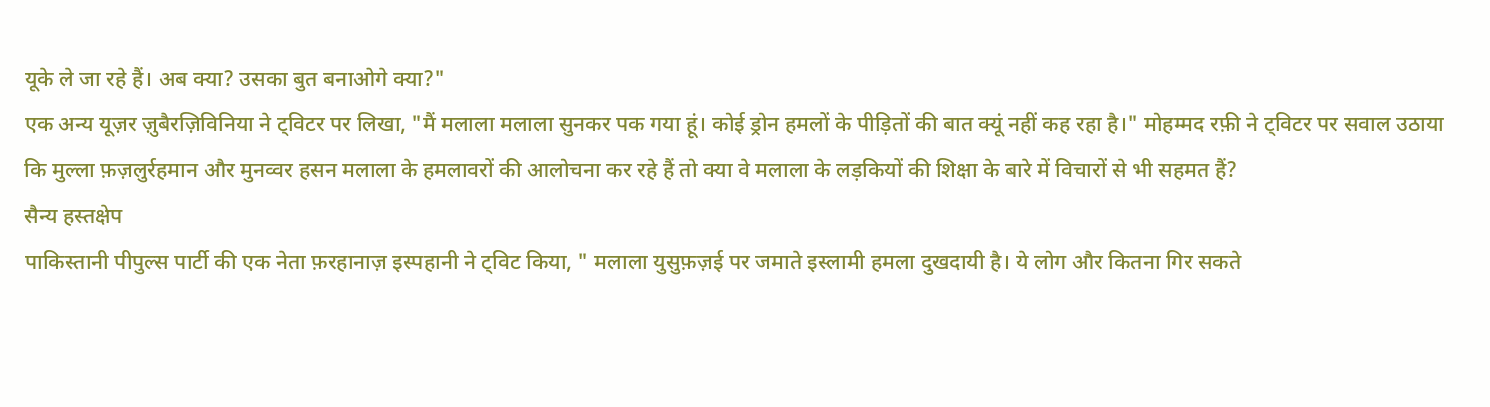यूके ले जा रहे हैं। अब क्या? उसका बुत बनाओगे क्या?"
एक अन्य यूज़र ज़ुबैरज़िविनिया ने ट्विटर पर लिखा, "मैं मलाला मलाला सुनकर पक गया हूं। कोई ड्रोन हमलों के पीड़ितों की बात क्यूं नहीं कह रहा है।" मोहम्मद रफ़ी ने ट्विटर पर सवाल उठाया कि मुल्ला फ़ज़लुर्रहमान और मुनव्वर हसन मलाला के हमलावरों की आलोचना कर रहे हैं तो क्या वे मलाला के लड़कियों की शिक्षा के बारे में विचारों से भी सहमत हैं?
सैन्य हस्तक्षेप
पाकिस्तानी पीपुल्स पार्टी की एक नेता फ़रहानाज़ इस्पहानी ने ट्विट किया, " मलाला युसुफ़ज़ई पर जमाते इस्लामी हमला दुखदायी है। ये लोग और कितना गिर सकते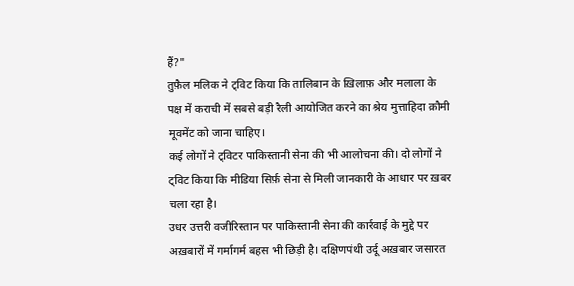हैं?"
तुफ़ैल मलिक ने ट्विट किया कि तालिबान के ख़िलाफ़ और मलाला के पक्ष में कराची में सबसे बड़ी रैली आयोजित करने का श्रेय मुत्ताहिदा क़ौमी मूवमेंट को जाना चाहिए।
कई लोगों ने ट्विटर पाकिस्तानी सेना की भी आलोचना की। दो लोगों ने ट्विट किया कि मीडिया सिर्फ़ सेना से मिली जानकारी के आधार पर ख़बर चला रहा है।
उधर उत्तरी वजीरिस्तान पर पाकिस्तानी सेना की कार्रवाई के मुद्दे पर अख़बारों में गर्मागर्म बहस भी छिड़ी है। दक्षिणपंथी उर्दू अख़बार जसारत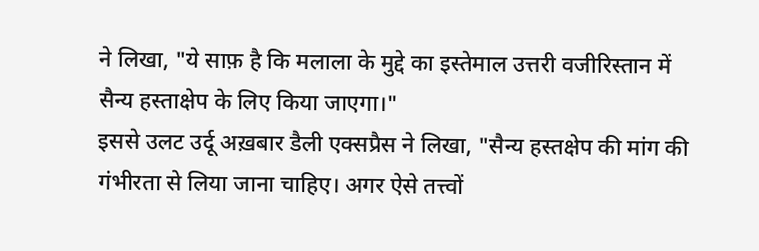ने लिखा, "ये साफ़ है कि मलाला के मुद्दे का इस्तेमाल उत्तरी वजीरिस्तान में सैन्य हस्ताक्षेप के लिए किया जाएगा।"
इससे उलट उर्दू अख़बार डैली एक्सप्रैस ने लिखा, "सैन्य हस्तक्षेप की मांग की गंभीरता से लिया जाना चाहिए। अगर ऐसे तत्त्वों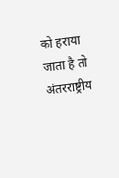को हराया जाता है तो अंतरराष्ट्रीय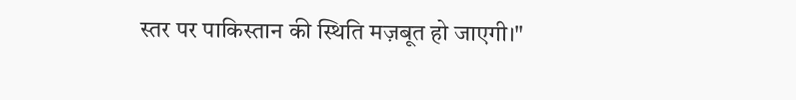स्तर पर पाकिस्तान की स्थिति मज़बूत हो जाएगी।"